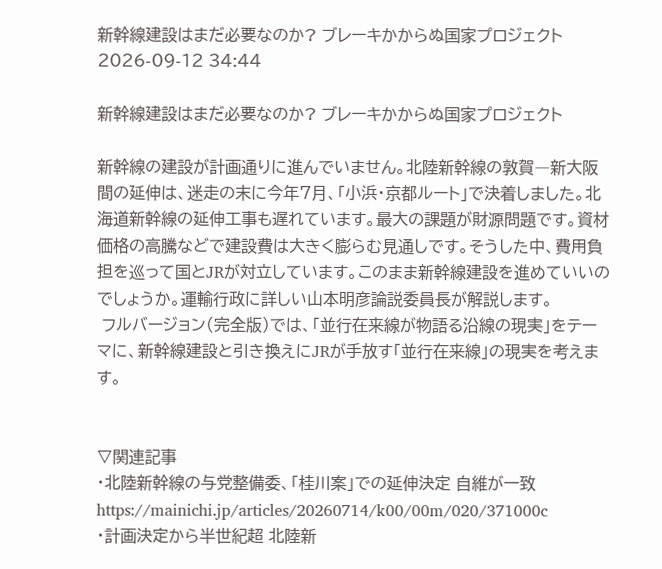新幹線建設はまだ必要なのか? ブレーキかからぬ国家プロジェクト
2026-09-12 34:44

新幹線建設はまだ必要なのか? ブレーキかからぬ国家プロジェクト

新幹線の建設が計画通りに進んでいません。北陸新幹線の敦賀―新大阪間の延伸は、迷走の末に今年7月、「小浜・京都ルート」で決着しました。北海道新幹線の延伸工事も遅れています。最大の課題が財源問題です。資材価格の高騰などで建設費は大きく膨らむ見通しです。そうした中、費用負担を巡って国とJRが対立しています。このまま新幹線建設を進めていいのでしょうか。運輸行政に詳しい山本明彦論説委員長が解説します。
 フルバージョン(完全版)では、「並行在来線が物語る沿線の現実」をテーマに、新幹線建設と引き換えにJRが手放す「並行在来線」の現実を考えます。


▽関連記事
・北陸新幹線の与党整備委、「桂川案」での延伸決定 自維が一致
https://mainichi.jp/articles/20260714/k00/00m/020/371000c
・計画決定から半世紀超 北陸新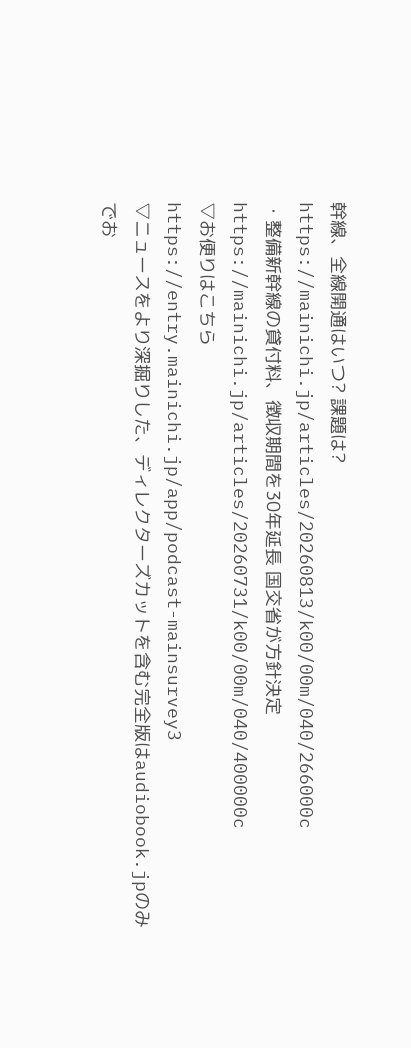幹線、全線開通はいつ? 課題は?
https://mainichi.jp/articles/20260813/k00/00m/040/266000c
・整備新幹線の貸付料、徴収期間を30年延長 国交省が方針決定
https://mainichi.jp/articles/20260731/k00/00m/040/400000c
▽お便りはこちら
https://entry.mainichi.jp/app/podcast-mainsurvey3
▽ニュースをより深掘りした、ディレクターズカットを含む完全版はaudiobook.jpのみでお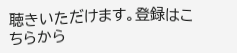聴きいただけます。登録はこちらから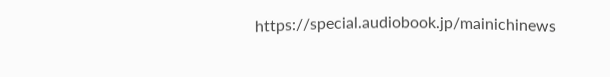https://special.audiobook.jp/mainichinews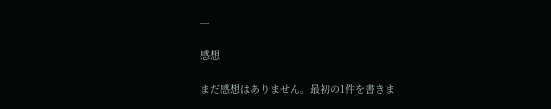---

感想

まだ感想はありません。最初の1件を書きま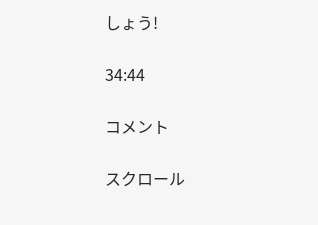しょう!

34:44

コメント

スクロール